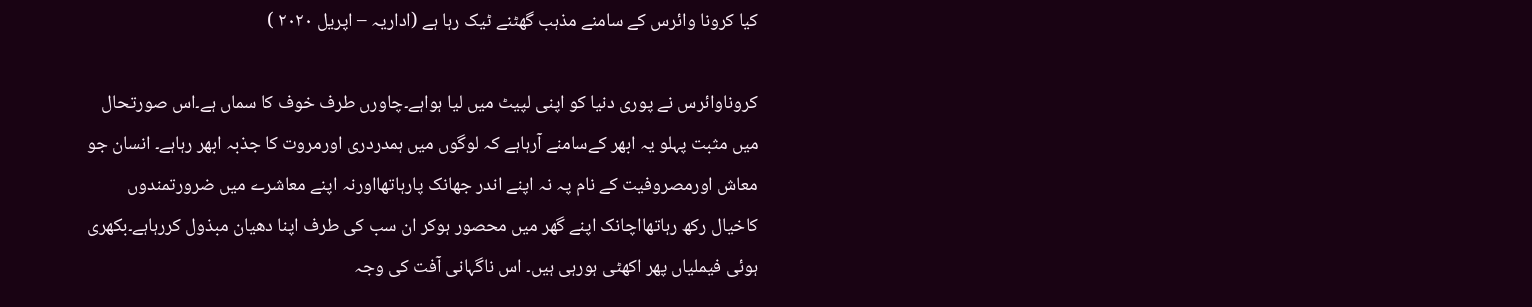کیا کرونا وائرس کے سامنے مذہب گھٹنے ٹیک رہا ہے (اداریہ – اپریل ۲۰۲۰ )

کروناوائرس نے پوری دنیا کو اپنی لپیٹ میں لیا ہواہے۔چاورں طرف خوف کا سماں ہے۔اس صورتحال میں مثبت پہلو یہ ابھر کےسامنے آرہاہے کہ لوگوں میں ہمدردری اورمروت کا جذبہ ابھر رہاہے۔ انسان جو معاش اورمصروفیت کے نام پہ نہ اپنے اندر جھانک پارہاتھااورنہ اپنے معاشرے میں ضرورتمندوں کاخیال رکھ رہاتھااچانک اپنے گھر میں محصور ہوکر ان سب کی طرف اپنا دھیان مبذول کررہاہے۔بکھری ہوئی فیملیاں پھر اکھٹی ہورہی ہیں۔ اس ناگہانی آفت کی وجہ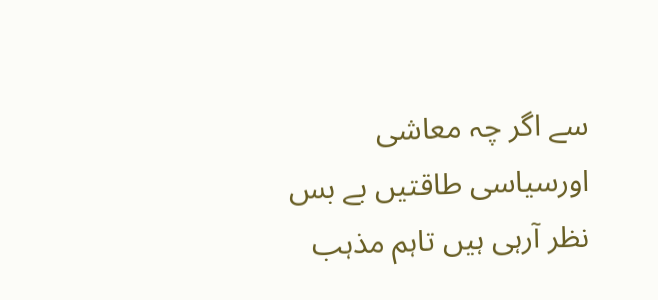سے اگر چہ معاشی اورسیاسی طاقتیں بے بس نظر آرہی ہیں تاہم مذہب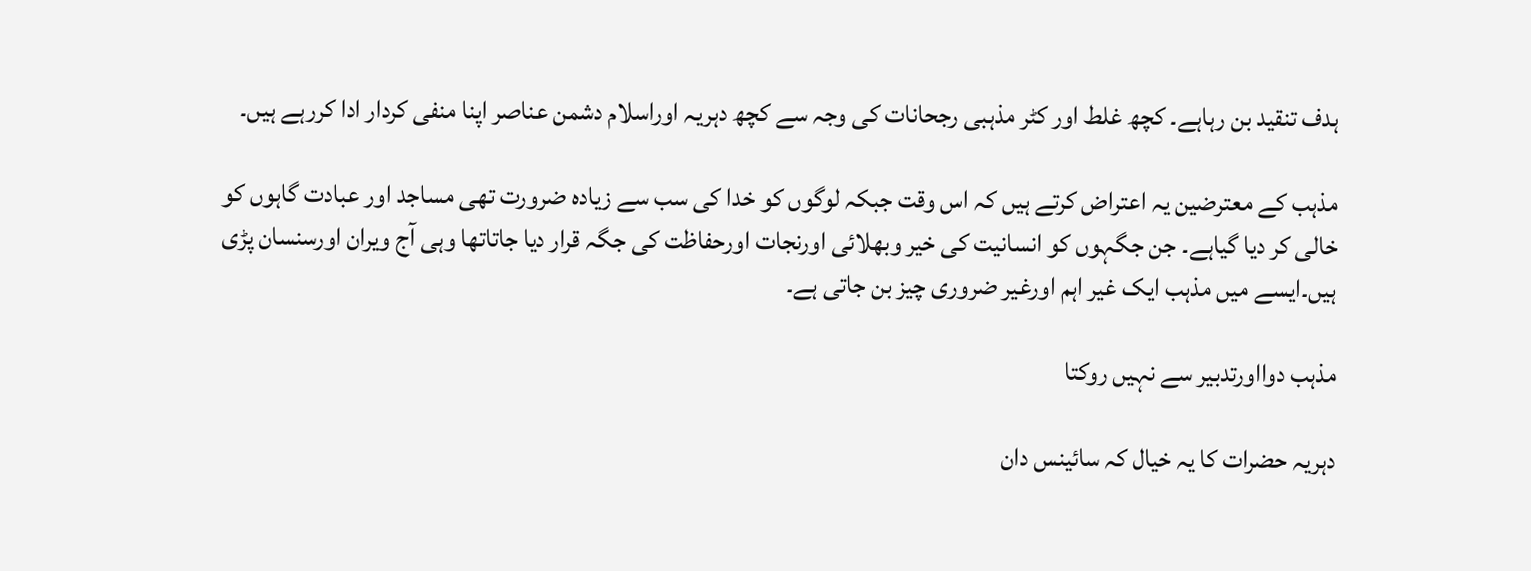ہدف تنقید بن رہاہے۔ کچھ غلط اور کٹر مذہبی رجحانات کی وجہ سے کچھ دہریہ اوراسلام دشمن عناصر اپنا منفی کردار ادا کررہے ہیں۔

مذہب کے معترضین یہ اعتراض کرتے ہیں کہ اس وقت جبکہ لوگوں کو خدا کی سب سے زیادہ ضرورت تھی مساجد اور عبادت گاہوں کو خالی کر دیا گیاہے۔ جن جگہوں کو انسانیت کی خیر وبھلائی اورنجات اورحفاظت کی جگہ قرار دیا جاتاتھا وہی آج ویران اورسنسان پڑی ہیں۔ایسے میں مذہب ایک غیر اہم اورغیر ضروری چیز بن جاتی ہے۔

مذہب دوااورتدبیر سے نہیں روکتا

دہریہ حضرات کا یہ خیال کہ سائینس دان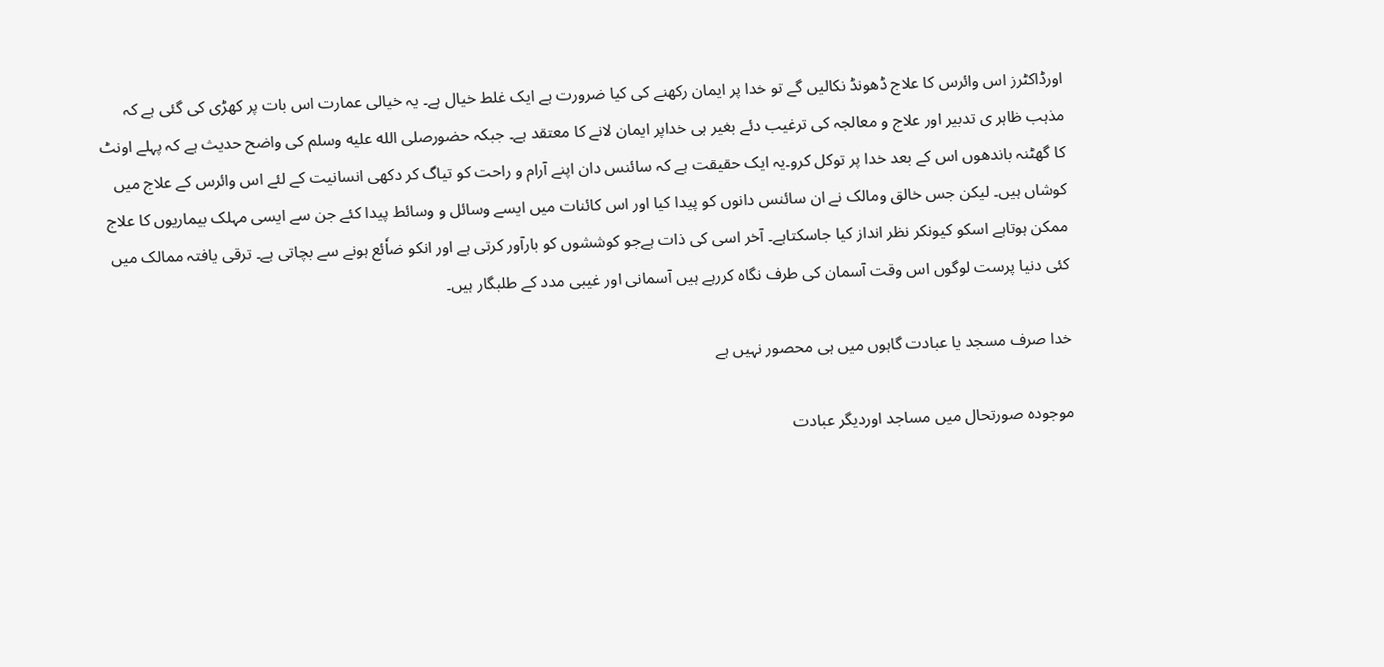اورڈاکٹرز اس وائرس کا علاج ڈھونڈ نکالیں گے تو خدا پر ایمان رکھنے کی کیا ضرورت ہے ایک غلط خیال ہے۔ یہ خیالی عمارت اس بات پر کھڑی کی گئی ہے کہ مذہب ظاہر ی تدبیر اور علاج و معالجہ کی ترغیب دئے بغیر ہی خداپر ایمان لانے کا معتقد ہے۔ جبکہ حضورصلى الله عليه وسلم کی واضح حدیث ہے کہ پہلے اونٹ کا گھٹنہ باندھوں اس کے بعد خدا پر توکل کرو۔یہ ایک حقیقت ہے کہ سائنس دان اپنے آرام و راحت کو تیاگ کر دکھی انسانیت کے لئے اس وائرس کے علاج میں کوشاں ہیں۔ لیکن جس خالق ومالک نے ان سائنس دانوں کو پیدا کیا اور اس کائنات میں ایسے وسائل و وسائط پیدا کئے جن سے ایسی مہلک بیماریوں کا علاج ممکن ہوتاہے اسکو کیونکر نظر انداز کیا جاسکتاہے۔ آخر اسی کی ذات ہےجو کوششوں کو بارآور کرتی ہے اور انکو ضاٗئع ہونے سے بچاتی ہے۔ ترقی یافتہ ممالک میں کئی دنیا پرست لوگوں اس وقت آسمان کی طرف نگاہ کررہے ہیں آسمانی اور غیبی مدد کے طلبگار ہیں۔

خدا صرف مسجد یا عبادت گاہوں میں ہی محصور نہیں ہے

موجودہ صورتحال میں مساجد اوردیگر عبادت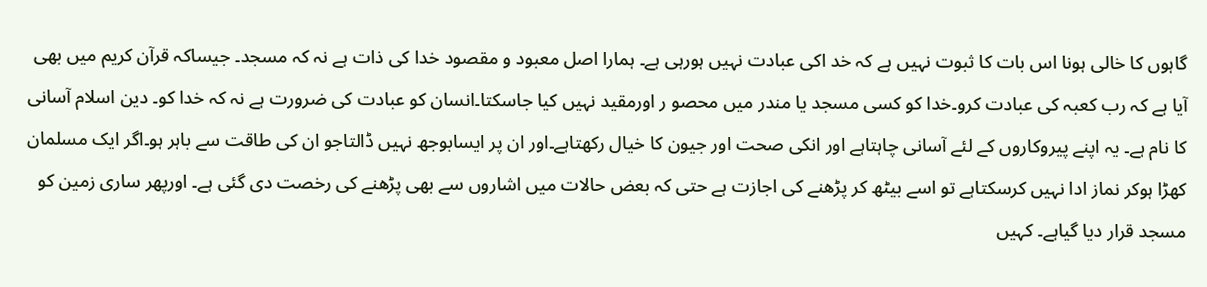گاہوں کا خالی ہونا اس بات کا ثبوت نہیں ہے کہ خد اکی عبادت نہیں ہورہی ہے۔ ہمارا اصل معبود و مقصود خدا کی ذات ہے نہ کہ مسجد۔ جیساکہ قرآن کریم میں بھی آیا ہے کہ رب کعبہ کی عبادت کرو۔خدا کو کسی مسجد یا مندر میں محصو ر اورمقید نہیں کیا جاسکتا۔انسان کو عبادت کی ضرورت ہے نہ کہ خدا کو۔ دین اسلام آسانی کا نام ہے۔ یہ اپنے پیروکاروں کے لئے آسانی چاہتاہے اور انکی صحت اور جیون کا خیال رکھتاہے۔اور ان پر ایسابوجھ نہیں ڈالتاجو ان کی طاقت سے باہر ہو۔اگر ایک مسلمان کھڑا ہوکر نماز ادا نہیں کرسکتاہے تو اسے بیٹھ کر پڑھنے کی اجازت ہے حتی کہ بعض حالات میں اشاروں سے بھی پڑھنے کی رخصت دی گئی ہے۔ اورپھر ساری زمین کو مسجد قرار دیا گیاہے۔ کہیں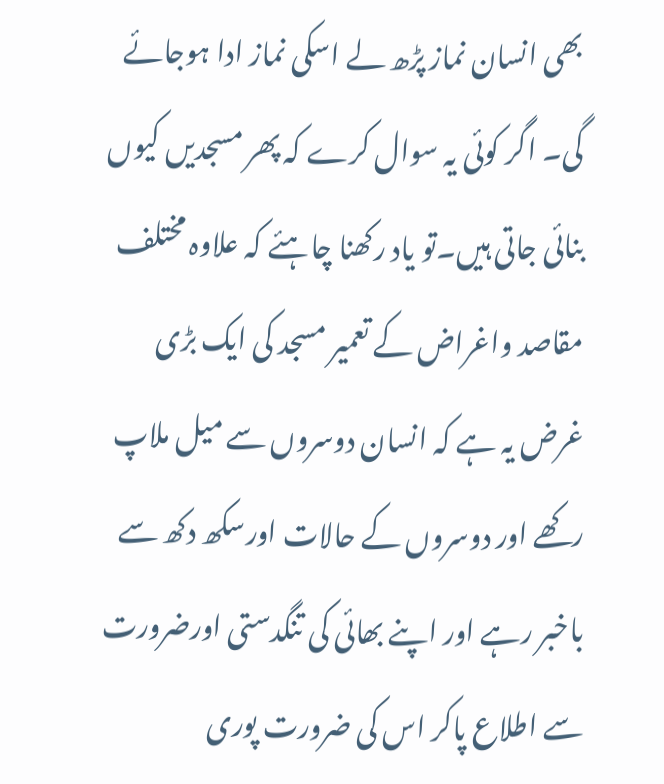بھی انسان نماز پڑھ لے اسکی نماز ادا ہوجائے گی۔ اگر کوئی یہ سوال کرے کہ پھر مسجدیں کیوں بنائی جاتی ہیں۔تو یاد رکھنا چاہئے کہ علاوہ مختلف مقاصد واغراض کے تعمیر مسجد کی ایک بڑی غرض یہ ہے کہ انسان دوسروں سے میل ملاپ رکھے اور دوسروں کے حالات اورسکھ دکھ سے باخبر رہے اور اپنے بھائی کی تنگدستی اورضرورت سے اطلاع پاکر اس کی ضرورت پوری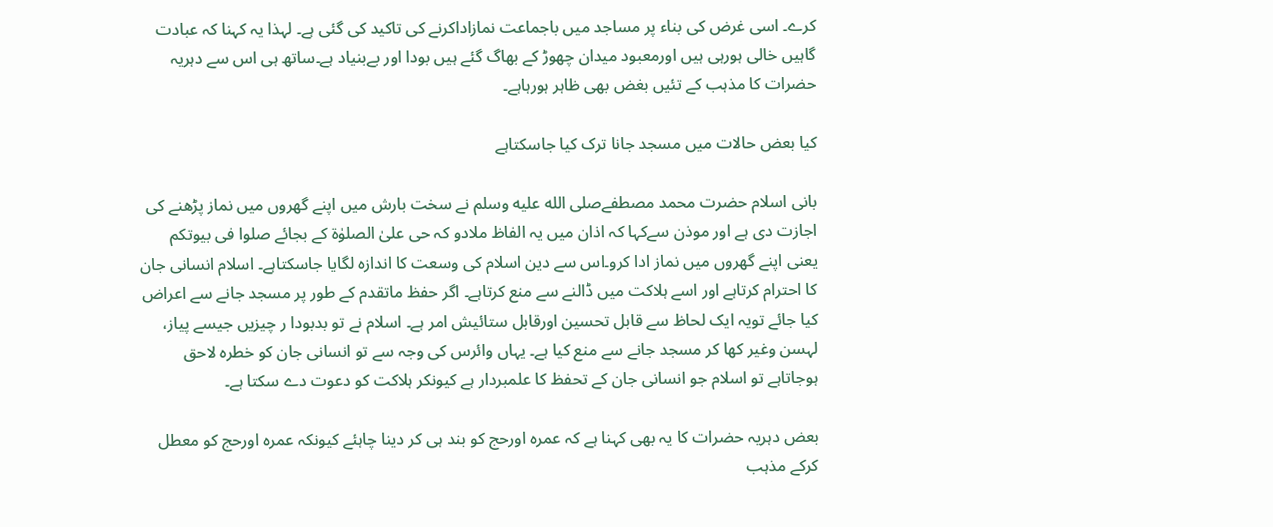کرے۔ اسی غرض کی بناء پر مساجد میں باجماعت نمازاداکرنے کی تاکید کی گئی ہے۔ لہذا یہ کہنا کہ عبادت گاہیں خالی ہورہی ہیں اورمعبود میدان چھوڑ کے بھاگ گئے ہیں بودا اور بےبنیاد ہے۔ساتھ ہی اس سے دہریہ حضرات کا مذہب کے تئیں بغض بھی ظاہر ہورہاہے۔

کیا بعض حالات میں مسجد جانا ترک کیا جاسکتاہے

بانی اسلام حضرت محمد مصطفےصلى الله عليه وسلم نے سخت بارش میں اپنے گھروں میں نماز پڑھنے کی اجازت دی ہے اور موذن سےکہا کہ اذان میں یہ الفاظ ملادو کہ حی علیٰ الصلوٰۃ کے بجائے صلوا فی بیوتکم یعنی اپنے گھروں میں نماز ادا کرو۔اس سے دین اسلام کی وسعت کا اندازہ لگایا جاسکتاہے۔ اسلام انسانی جان کا احترام کرتاہے اور اسے ہلاکت میں ڈالنے سے منع کرتاہے۔ اگر حفظ ماتقدم کے طور پر مسجد جانے سے اعراض کیا جائے تویہ ایک لحاظ سے قابل تحسین اورقابل ستائیش امر ہے۔ اسلام نے تو بدبودا ر چیزیں جیسے پیاز، لہسن وغیر کھا کر مسجد جانے سے منع کیا ہے۔ یہاں وائرس کی وجہ سے تو انسانی جان کو خطرہ لاحق ہوجاتاہے تو اسلام جو انسانی جان کے تحفظ کا علمبردار ہے کیونکر ہلاکت کو دعوت دے سکتا ہے۔

بعض دہریہ حضرات کا یہ بھی کہنا ہے کہ عمرہ اورحج کو بند ہی کر دینا چاہئے کیونکہ عمرہ اورحج کو معطل کرکے مذہب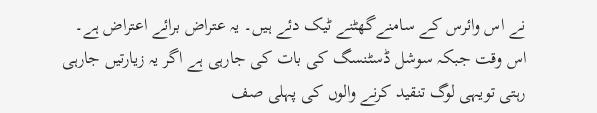نے اس وائرس کے سامنےگھٹنے ٹیک دئے ہیں۔ یہ عتراض برائے اعتراض ہے۔ اس وقت جبکہ سوشل ڈسٹنسگ کی بات کی جارہی ہے اگر یہ زیارتیں جارہی رہتی تویہی لوگ تنقید کرنے والوں کی پہلی صف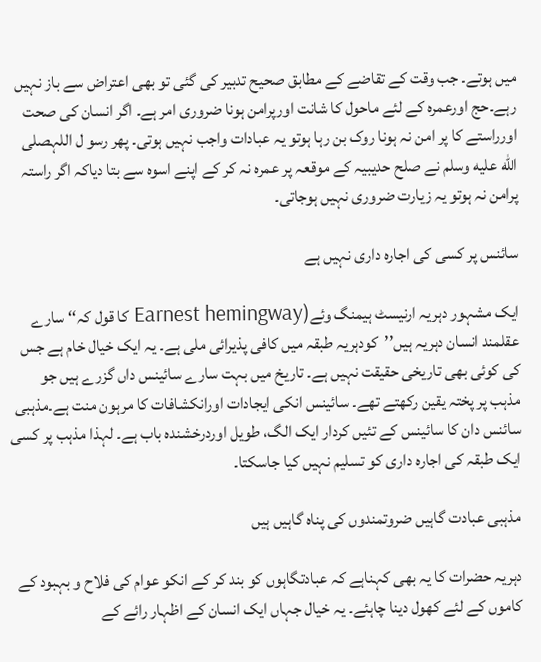میں ہوتے۔ جب وقت کے تقاضے کے مطابق صحیح تدبیر کی گئی تو بھی اعتراض سے باز نہیں رہے۔حج اورعمرہ کے لئے ماحول کا شانت اورپرامن ہونا ضروری امر ہے۔ اگر انسان کی صحت اورراستے کا پر امن نہ ہونا روک بن رہا ہوتو یہ عبادات واجب نہیں ہوتی۔ پھر رسو ل اللہصلى الله عليه وسلم نے صلح حدیبیہ کے موقعہ پر عمرہ نہ کر کے اپنے اسوہ سے بتا دیاکہ اگر راستہ پرامن نہ ہوتو یہ زیارت ضروری نہیں ہوجاتی۔

سائنس پر کسی کی اجارہ داری نہیں ہے

ایک مشہور دہریہ ارنیسٹ ہیمنگ وئے(Earnest hemingway کا قول کہ‘‘ سارے عقلمند انسان دہریہ ہیں’’کودہریہ طبقہ میں کافی پذیرائی ملی ہے۔ یہ ایک خیال خام ہے جس کی کوئی بھی تاریخی حقیقت نہیں ہے۔ تاریخ میں بہت سارے سائینس داں گزرے ہیں جو مذہب پر پختہ یقین رکھتے تھے۔ سائینس انکی ایجادات اورانکشافات کا مرہون منت ہے۔مذہبی سائنس دان کا سائینس کے تئیں کردار ایک الگ، طویل اوردرخشندہ باب ہے۔ لہذا مذہب پر کسی ایک طبقہ کی اجارہ داری کو تسلیم نہیں کیا جاسکتا۔

مذہبی عبادت گاہیں ضروتمندوں کی پناہ گاہیں ہیں

دہریہ حضرات کا یہ بھی کہناہے کہ عبادتگاہوں کو بند کر کے انکو عوام کی فلاح و بہبود کے کاموں کے لئے کھول دینا چاہئے۔ یہ خیال جہاں ایک انسان کے اظہار رائے کے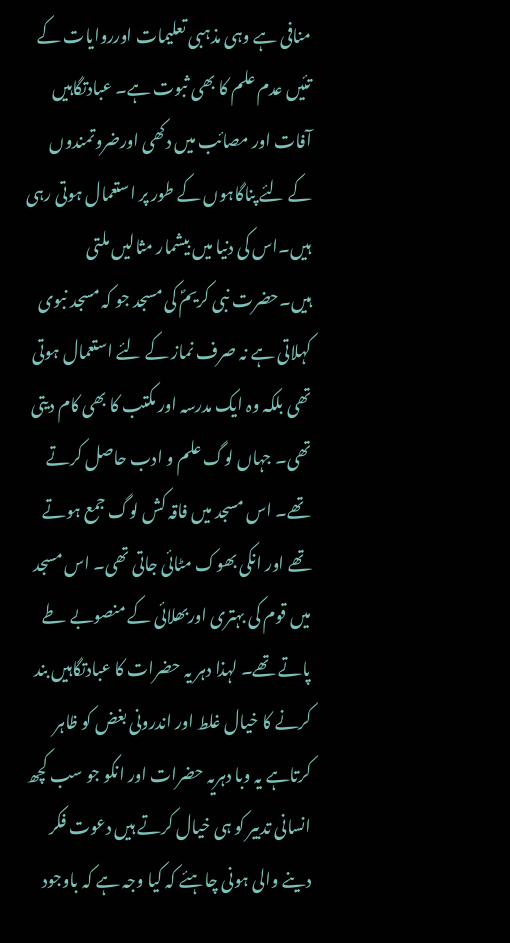منافی ہے وہی مذہبی تعلیمات اورروایات کے تئیں عدم علم کا بھی ثبوت ہے۔ عبادتگاہیں آفات اور مصائب میں دکھی اورضروتمندوں کے لئے پناگاہوں کے طور پر استعمال ہوتی رہی ہیں۔اس کی دنیا میں بیشمار مثالیں ملتی ہیں۔حضرت نبی کریمؐ کی مسجد جو کہ مسجد نبوی کہلاتی ہے نہ صرف نماز کے لئے استعمال ہوتی تھی بلکہ وہ ایک مدرسہ اور مکتب کا بھی کام دیتی تھی۔ جہاں لوگ علم و ادب حاصل کرتے تھے۔ اس مسجد میں فاقہ کش لوگ جمع ہوتے تھے اور انکی بھوک مٹائی جاتی تھی۔ اس مسجد میں قوم کی بہتری اوربھلائی کے منصوبے طے پاتے تھے۔ لہذا دہر یہ حضرات کا عبادتگاہیں بند کرنے کا خیال غلط اور اندرونی بغض کو ظاہر کرتاہے یہ وبا دہریہ حضرات اور انکو جو سب کچھ انسانی تدبیر کو ہی خیال کرتے ہیں دعوت فکر دینے والی ہونی چاہئے کہ کیا وجہ ہے کہ باوجود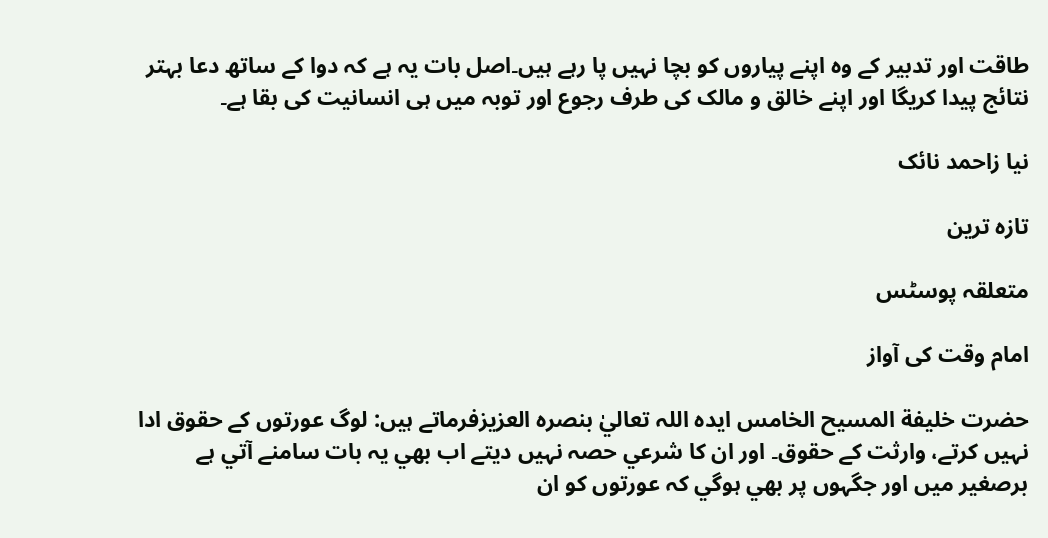طاقت اور تدبیر کے وہ اپنے پیاروں کو بچا نہیں پا رہے ہیں۔اصل بات یہ ہے کہ دوا کے ساتھ دعا بہتر نتائج پیدا کریگا اور اپنے خالق و مالک کی طرف رجوع اور توبہ میں ہی انسانیت کی بقا ہے۔

نیا زاحمد نائک

تازہ ترین

متعلقہ پوسٹس

امام وقت کی آواز

حضرت خليفة المسيح الخامس ايدہ اللہ تعاليٰ بنصرہ العزيزفرماتے ہيں: لوگ عورتوں کے حقوق ادا نہيں کرتے، وارثت کے حقوق۔ اور ان کا شرعي حصہ نہيں ديتے اب بھي يہ بات سامنے آتي ہے برصغير ميں اور جگہوں پر بھي ہوگي کہ عورتوں کو ان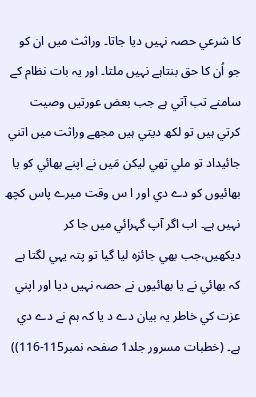کا شرعي حصہ نہيں ديا جاتا۔ وراثث ميں ان کو جو اُن کا حق بنتاہے نہيں ملتا۔ اور يہ بات نظام کے سامنے تب آتي ہے جب بعض عورتيں وصيت کرتي ہيں تو لکھ ديتي ہيں مجھے وراثت ميں اتني جائيداد تو ملي تھي ليکن مَيں نے اپنے بھائي کو يا بھائيوں کو دے دي اور ا س وقت ميرے پاس کچھ نہيں ہے۔ اب اگر آپ گہرائي ميں جا کر ديکھيں،جب بھي جائزہ ليا گيا تو پتہ يہي لگتا ہے کہ بھائي نے يا بھائيوں نے حصہ نہيں ديا اور اپني عزت کي خاطر يہ بيان دے د يا کہ ہم نے دے دي ہے۔ (خطبات مسرور جلد1 صفحہ نمبر115-116))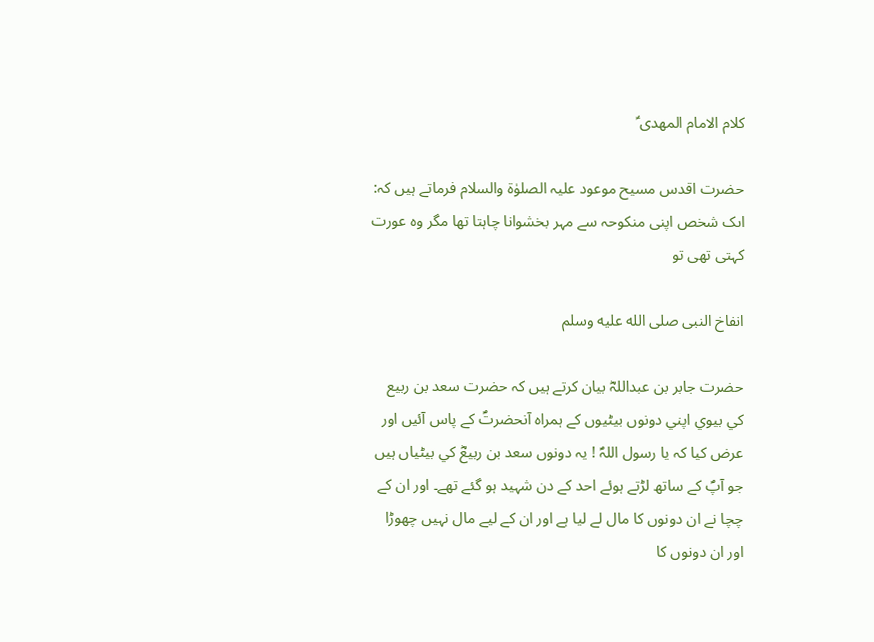کلام الامام المھدی ؑ

حضرت اقدس مسيح موعود عليہ الصلوٰة والسلام فرماتے ہيں کہ: اىک شخص اپنى منکوحہ سے مہر بخشوانا چاہتا تھا مگر وہ عورت کہتى تھى تو

انفاخ النبی صلى الله عليه وسلم

حضرت جابر بن عبداللہؓ بيان کرتے ہيں کہ حضرت سعد بن ربيع کي بيوي اپني دونوں بيٹيوں کے ہمراہ آنحضرتؐ کے پاس آئيں اور عرض کيا کہ يا رسول اللہؐ ! يہ دونوں سعد بن ربيعؓ کي بيٹياں ہيں جو آپؐ کے ساتھ لڑتے ہوئے احد کے دن شہيد ہو گئے تھے۔ اور ان کے چچا نے ان دونوں کا مال لے ليا ہے اور ان کے ليے مال نہيں چھوڑا اور ان دونوں کا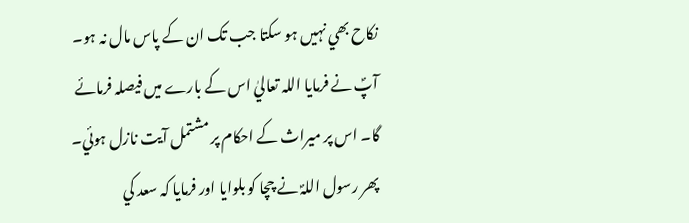نکاح بھي نہيں ہو سکتا جب تک ان کے پاس مال نہ ہو۔ آپؐ نے فرمايا اللہ تعاليٰ اس کے بارے ميں فيصلہ فرمائے گا۔ اس پر ميراث کے احکام پر مشتمل آيت نازل ہوئي۔ پھر رسول اللہؐ نے چچا کو بلوايا اور فرمايا کہ سعد کي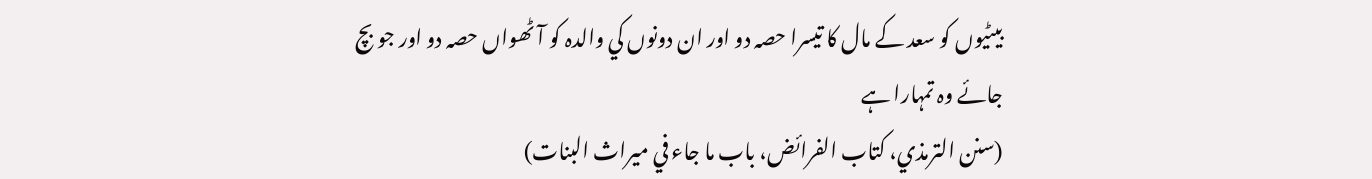بيٹيوں کو سعد کے مال کا تيسرا حصہ دو اور ان دونوں کي والدہ کو آٹھواں حصہ دو اور جو بچ جائے وہ تمہارا ہے                                                                                                                            (سنن الترمذي، کتاب الفرائض، باب ما جاء في ميراث البنات)